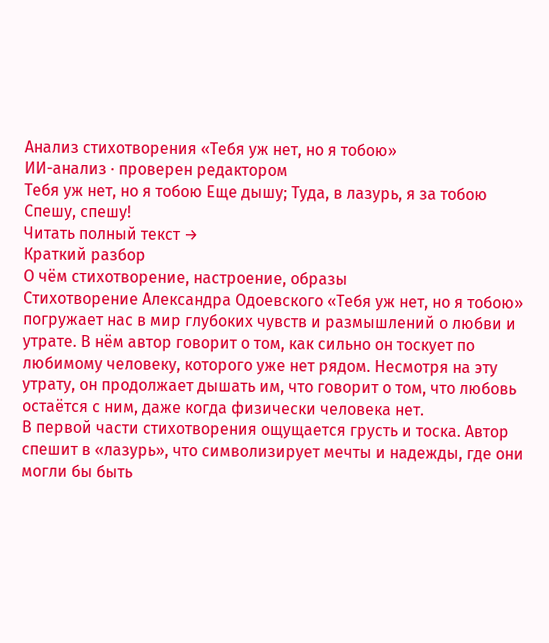Анализ стихотворения «Тебя уж нет, но я тобою»
ИИ-анализ · проверен редактором
Тебя уж нет, но я тобою Еще дышу; Туда, в лазурь, я за тобою Спешу, спешу!
Читать полный текст →
Краткий разбор
О чём стихотворение, настроение, образы
Стихотворение Александра Одоевского «Тебя уж нет, но я тобою» погружает нас в мир глубоких чувств и размышлений о любви и утрате. В нём автор говорит о том, как сильно он тоскует по любимому человеку, которого уже нет рядом. Несмотря на эту утрату, он продолжает дышать им, что говорит о том, что любовь остаётся с ним, даже когда физически человека нет.
В первой части стихотворения ощущается грусть и тоска. Автор спешит в «лазурь», что символизирует мечты и надежды, где они могли бы быть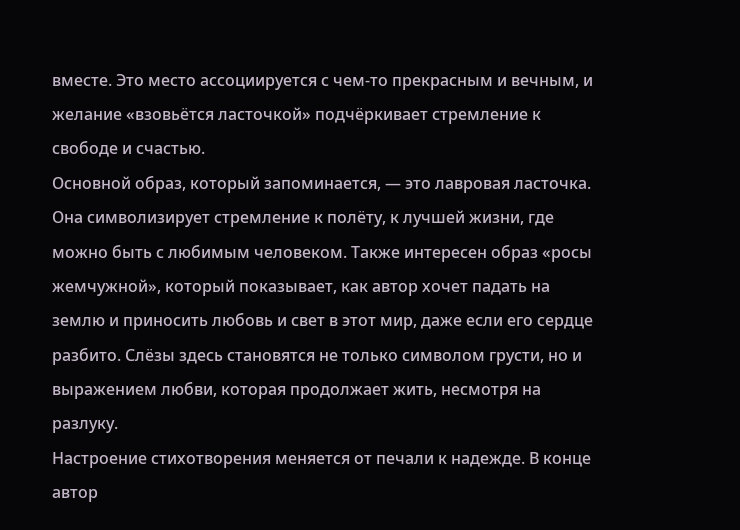вместе. Это место ассоциируется с чем-то прекрасным и вечным, и желание «взовьётся ласточкой» подчёркивает стремление к свободе и счастью.
Основной образ, который запоминается, — это лавровая ласточка. Она символизирует стремление к полёту, к лучшей жизни, где можно быть с любимым человеком. Также интересен образ «росы жемчужной», который показывает, как автор хочет падать на землю и приносить любовь и свет в этот мир, даже если его сердце разбито. Слёзы здесь становятся не только символом грусти, но и выражением любви, которая продолжает жить, несмотря на разлуку.
Настроение стихотворения меняется от печали к надежде. В конце автор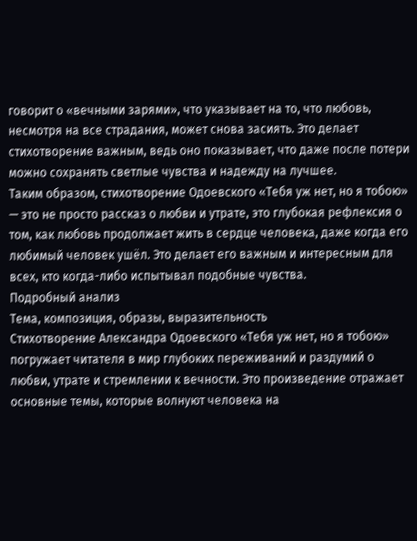говорит о «вечными зарями», что указывает на то, что любовь, несмотря на все страдания, может снова засиять. Это делает стихотворение важным, ведь оно показывает, что даже после потери можно сохранять светлые чувства и надежду на лучшее.
Таким образом, стихотворение Одоевского «Тебя уж нет, но я тобою» — это не просто рассказ о любви и утрате, это глубокая рефлексия о том, как любовь продолжает жить в сердце человека, даже когда его любимый человек ушёл. Это делает его важным и интересным для всех, кто когда-либо испытывал подобные чувства.
Подробный анализ
Тема, композиция, образы, выразительность
Стихотворение Александра Одоевского «Тебя уж нет, но я тобою» погружает читателя в мир глубоких переживаний и раздумий о любви, утрате и стремлении к вечности. Это произведение отражает основные темы, которые волнуют человека на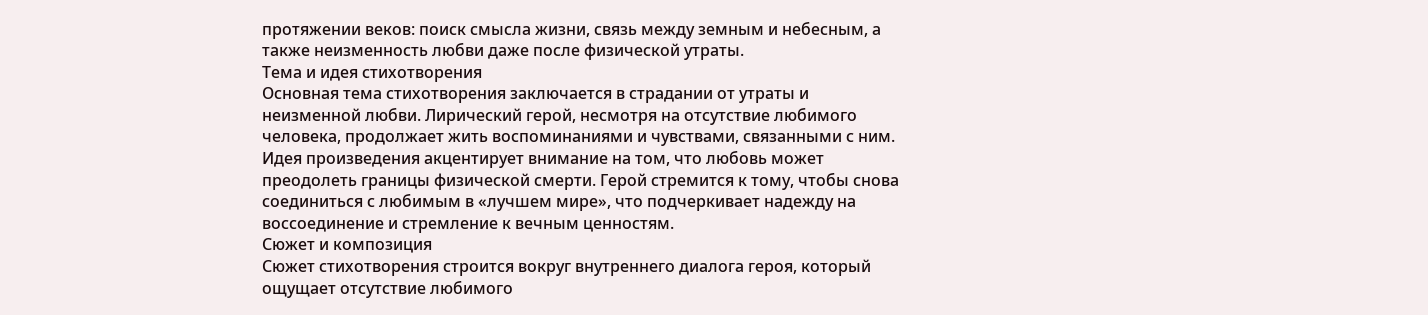протяжении веков: поиск смысла жизни, связь между земным и небесным, а также неизменность любви даже после физической утраты.
Тема и идея стихотворения
Основная тема стихотворения заключается в страдании от утраты и неизменной любви. Лирический герой, несмотря на отсутствие любимого человека, продолжает жить воспоминаниями и чувствами, связанными с ним. Идея произведения акцентирует внимание на том, что любовь может преодолеть границы физической смерти. Герой стремится к тому, чтобы снова соединиться с любимым в «лучшем мире», что подчеркивает надежду на воссоединение и стремление к вечным ценностям.
Сюжет и композиция
Сюжет стихотворения строится вокруг внутреннего диалога героя, который ощущает отсутствие любимого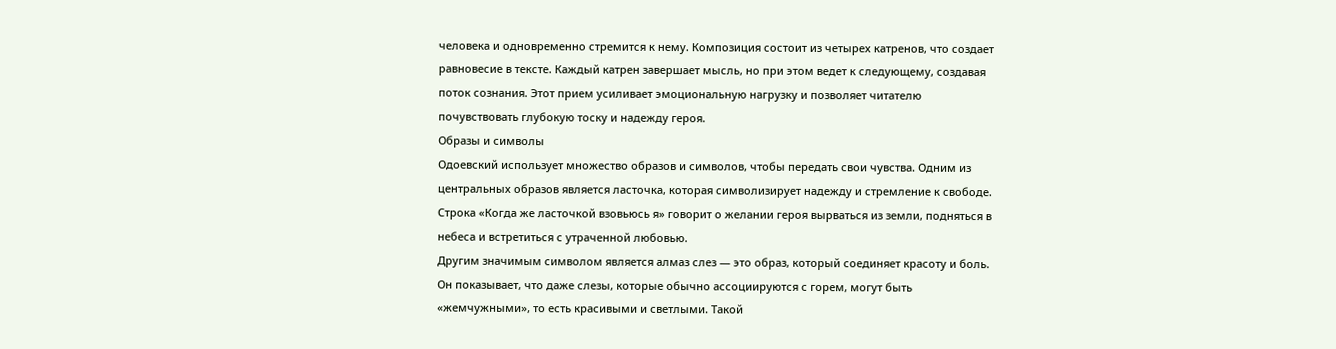человека и одновременно стремится к нему. Композиция состоит из четырех катренов, что создает равновесие в тексте. Каждый катрен завершает мысль, но при этом ведет к следующему, создавая поток сознания. Этот прием усиливает эмоциональную нагрузку и позволяет читателю почувствовать глубокую тоску и надежду героя.
Образы и символы
Одоевский использует множество образов и символов, чтобы передать свои чувства. Одним из центральных образов является ласточка, которая символизирует надежду и стремление к свободе. Строка «Когда же ласточкой взовьюсь я» говорит о желании героя вырваться из земли, подняться в небеса и встретиться с утраченной любовью.
Другим значимым символом является алмаз слез — это образ, который соединяет красоту и боль. Он показывает, что даже слезы, которые обычно ассоциируются с горем, могут быть «жемчужными», то есть красивыми и светлыми. Такой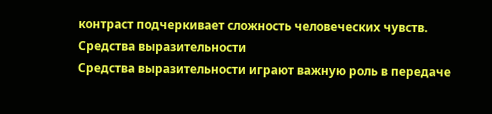контраст подчеркивает сложность человеческих чувств.
Средства выразительности
Средства выразительности играют важную роль в передаче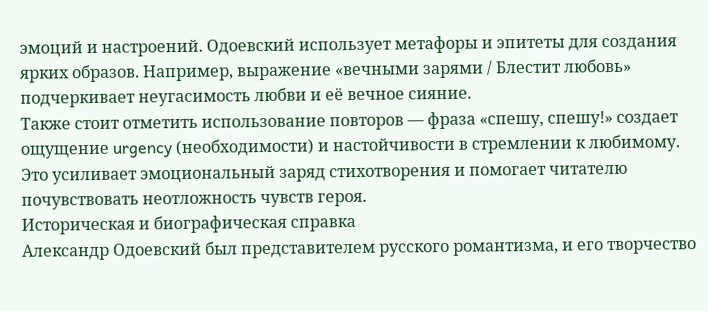эмоций и настроений. Одоевский использует метафоры и эпитеты для создания ярких образов. Например, выражение «вечными зарями / Блестит любовь» подчеркивает неугасимость любви и её вечное сияние.
Также стоит отметить использование повторов — фраза «спешу, спешу!» создает ощущение urgency (необходимости) и настойчивости в стремлении к любимому. Это усиливает эмоциональный заряд стихотворения и помогает читателю почувствовать неотложность чувств героя.
Историческая и биографическая справка
Александр Одоевский был представителем русского романтизма, и его творчество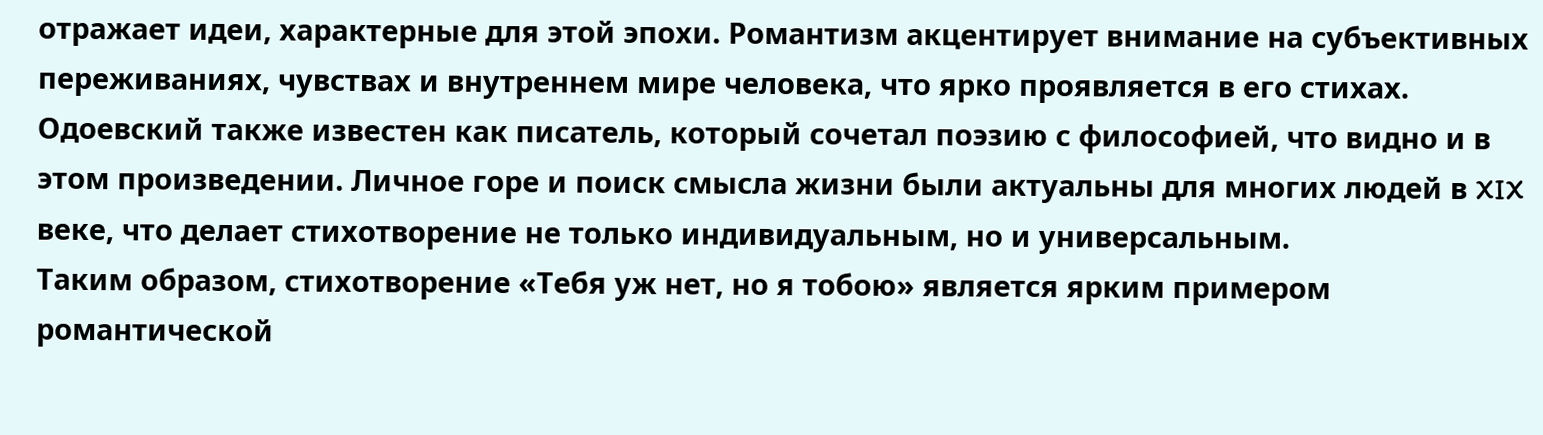отражает идеи, характерные для этой эпохи. Романтизм акцентирует внимание на субъективных переживаниях, чувствах и внутреннем мире человека, что ярко проявляется в его стихах.
Одоевский также известен как писатель, который сочетал поэзию с философией, что видно и в этом произведении. Личное горе и поиск смысла жизни были актуальны для многих людей в XIX веке, что делает стихотворение не только индивидуальным, но и универсальным.
Таким образом, стихотворение «Тебя уж нет, но я тобою» является ярким примером романтической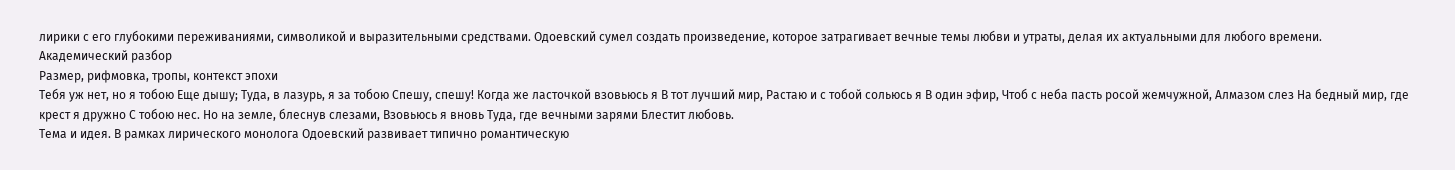лирики с его глубокими переживаниями, символикой и выразительными средствами. Одоевский сумел создать произведение, которое затрагивает вечные темы любви и утраты, делая их актуальными для любого времени.
Академический разбор
Размер, рифмовка, тропы, контекст эпохи
Тебя уж нет, но я тобою Еще дышу; Туда, в лазурь, я за тобою Спешу, спешу! Когда же ласточкой взовьюсь я В тот лучший мир, Растаю и с тобой сольюсь я В один эфир, Чтоб с неба пасть росой жемчужной, Алмазом слез На бедный мир, где крест я дружно С тобою нес. Но на земле, блеснув слезами, Взовьюсь я вновь Туда, где вечными зарями Блестит любовь.
Тема и идея. В рамках лирического монолога Одоевский развивает типично романтическую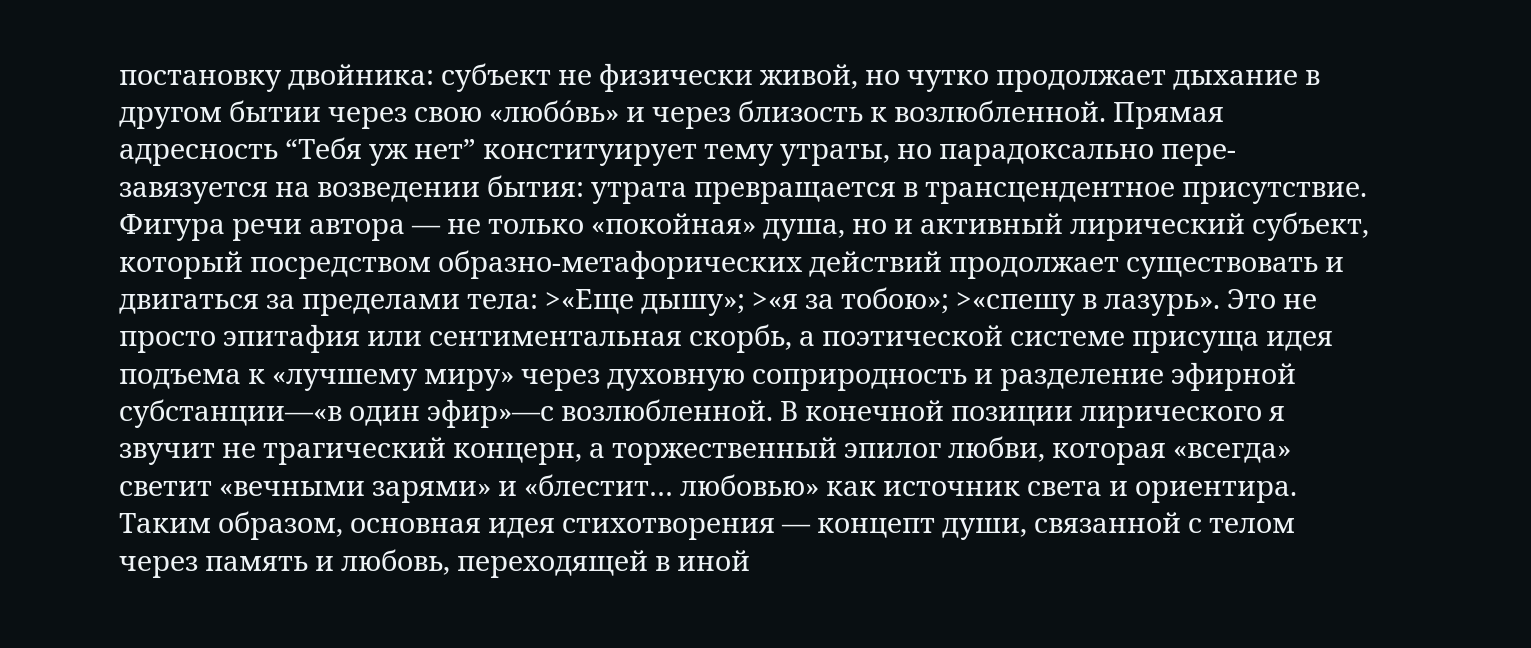постановку двойника: субъект не физически живой, но чутко продолжает дыхание в другом бытии через свою «любо́вь» и через близость к возлюбленной. Прямая адресность “Тебя уж нет” конституирует тему утраты, но парадоксально пере-завязуется на возведении бытия: утрата превращается в трансцендентное присутствие. Фигура речи автора — не только «покойная» душа, но и активный лирический субъект, который посредством образно-метафорических действий продолжает существовать и двигаться за пределами тела: >«Еще дышу»; >«я за тобою»; >«спешу в лазурь». Это не просто эпитафия или сентиментальная скорбь, а поэтической системе присуща идея подъема к «лучшему миру» через духовную соприродность и разделение эфирной субстанции—«в один эфир»—с возлюбленной. В конечной позиции лирического я звучит не трагический концерн, а торжественный эпилог любви, которая «всегда» светит «вечными зарями» и «блестит… любовью» как источник света и ориентира. Таким образом, основная идея стихотворения — концепт души, связанной с телом через память и любовь, переходящей в иной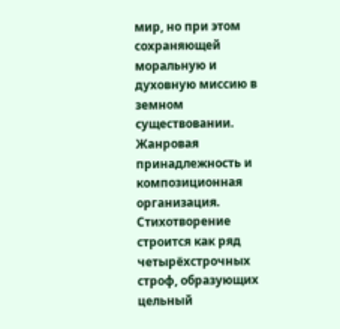мир, но при этом сохраняющей моральную и духовную миссию в земном существовании.
Жанровая принадлежность и композиционная организация. Стихотворение строится как ряд четырёхстрочных строф, образующих цельный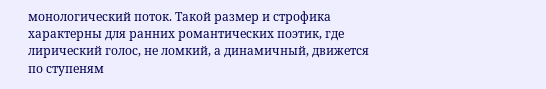монологический поток. Такой размер и строфика характерны для ранних романтических поэтик, где лирический голос, не ломкий, а динамичный, движется по ступеням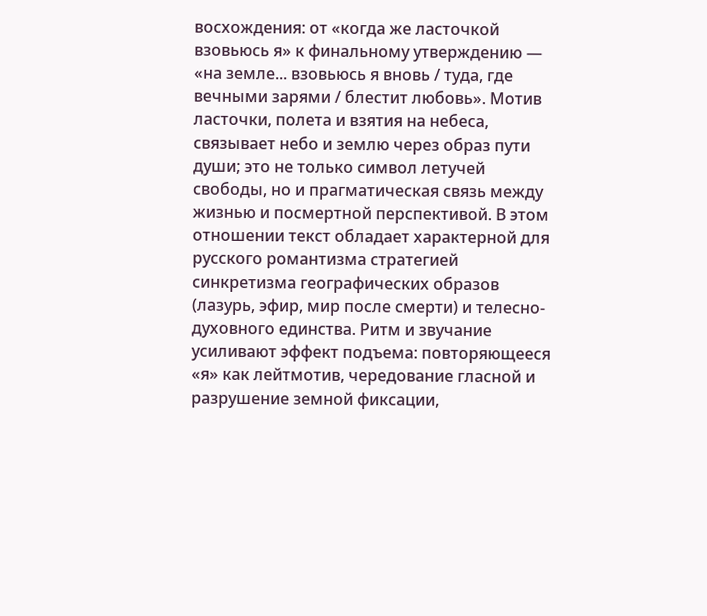восхождения: от «когда же ласточкой взовьюсь я» к финальному утверждению — «на земле... взовьюсь я вновь / туда, где вечными зарями / блестит любовь». Мотив ласточки, полета и взятия на небеса, связывает небо и землю через образ пути души; это не только символ летучей свободы, но и прагматическая связь между жизнью и посмертной перспективой. В этом отношении текст обладает характерной для русского романтизма стратегией синкретизма географических образов (лазурь, эфир, мир после смерти) и телесно-духовного единства. Ритм и звучание усиливают эффект подъема: повторяющееся «я» как лейтмотив, чередование гласной и разрушение земной фиксации,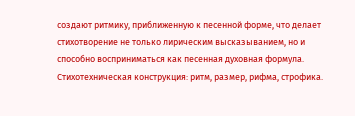создают ритмику, приближенную к песенной форме, что делает стихотворение не только лирическим высказыванием, но и способно восприниматься как песенная духовная формула.
Стихотехническая конструкция: ритм, размер, рифма, строфика.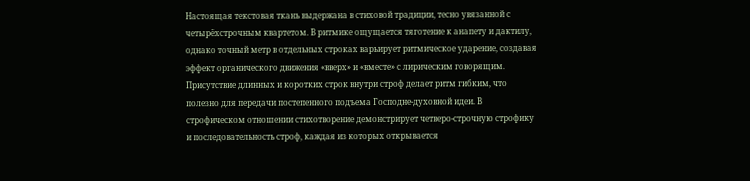Настоящая текстовая ткань выдержана в стиховой традиции, тесно увязанной с четырёхстрочным квартетом. В ритмике ощущается тяготение к анапету и дактилу, однако точный метр в отдельных строках варьирует ритмическое ударение, создавая эффект органического движения «вверх» и «вместе» с лирическим говорящим. Присутствие длинных и коротких строк внутри строф делает ритм гибким, что полезно для передачи постепенного подъема Господне-духовной идеи. В строфическом отношении стихотворение демонстрирует четверо-строчную строфику и последовательность строф, каждая из которых открывается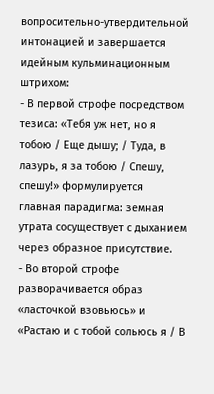вопросительно-утвердительной интонацией и завершается идейным кульминационным штрихом:
- В первой строфе посредством тезиса: «Тебя уж нет, но я тобою / Еще дышу; / Туда, в лазурь, я за тобою / Спешу, спешу!» формулируется главная парадигма: земная утрата сосуществует с дыханием через образное присутствие.
- Во второй строфе разворачивается образ «ласточкой взовьюсь» и «Растаю и с тобой сольюсь я / В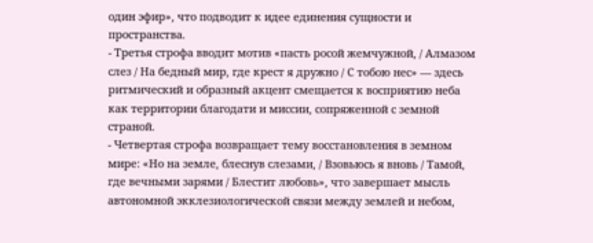один эфир», что подводит к идее единения сущности и пространства.
- Третья строфа вводит мотив «пасть росой жемчужной, / Алмазом слез / На бедный мир, где крест я дружно / С тобою нес» — здесь ритмический и образный акцент смещается к восприятию неба как территории благодати и миссии, сопряженной с земной страной.
- Четвертая строфа возвращает тему восстановления в земном мире: «Но на земле, блеснув слезами, / Взовьюсь я вновь / Тамой, где вечными зарями / Блестит любовь», что завершает мысль автономной экклезиологической связи между землей и небом,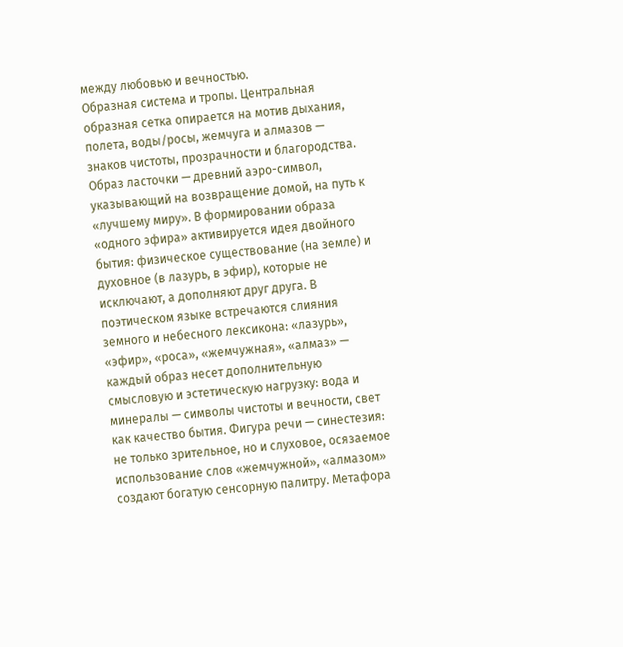между любовью и вечностью.
Образная система и тропы. Центральная образная сетка опирается на мотив дыхания, полета, воды/росы, жемчуга и алмазов — знаков чистоты, прозрачности и благородства. Образ ласточки — древний аэро-символ, указывающий на возвращение домой, на путь к «лучшему миру». В формировании образа «одного эфира» активируется идея двойного бытия: физическое существование (на земле) и духовное (в лазурь, в эфир), которые не исключают, а дополняют друг друга. В поэтическом языке встречаются слияния земного и небесного лексикона: «лазурь», «эфир», «роса», «жемчужная», «алмаз» — каждый образ несет дополнительную смысловую и эстетическую нагрузку: вода и минералы — символы чистоты и вечности, свет как качество бытия. Фигура речи — синестезия: не только зрительное, но и слуховое, осязаемое использование слов «жемчужной», «алмазом» создают богатую сенсорную палитру. Метафора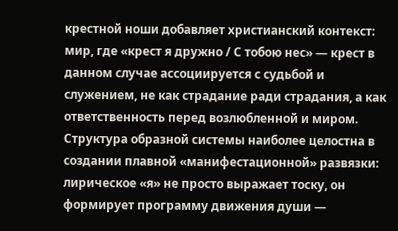крестной ноши добавляет христианский контекст: мир, где «крест я дружно / С тобою нес» — крест в данном случае ассоциируется с судьбой и служением, не как страдание ради страдания, а как ответственность перед возлюбленной и миром.
Структура образной системы наиболее целостна в создании плавной «манифестационной» развязки: лирическое «я» не просто выражает тоску, он формирует программу движения души —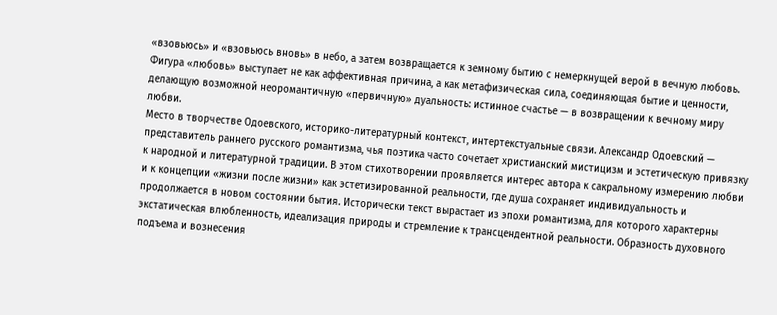«взовьюсь» и «взовьюсь вновь» в небо, а затем возвращается к земному бытию с немеркнущей верой в вечную любовь. Фигура «любовь» выступает не как аффективная причина, а как метафизическая сила, соединяющая бытие и ценности, делающую возможной неоромантичную «первичную» дуальность: истинное счастье — в возвращении к вечному миру любви.
Место в творчестве Одоевского, историко-литературный контекст, интертекстуальные связи. Александр Одоевский — представитель раннего русского романтизма, чья поэтика часто сочетает христианский мистицизм и эстетическую привязку к народной и литературной традиции. В этом стихотворении проявляется интерес автора к сакральному измерению любви и к концепции «жизни после жизни» как эстетизированной реальности, где душа сохраняет индивидуальность и продолжается в новом состоянии бытия. Исторически текст вырастает из эпохи романтизма, для которого характерны экстатическая влюбленность, идеализация природы и стремление к трансцендентной реальности. Образность духовного подъема и вознесения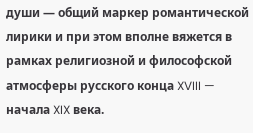души — общий маркер романтической лирики и при этом вполне вяжется в рамках религиозной и философской атмосферы русского конца XVIII — начала XIX века.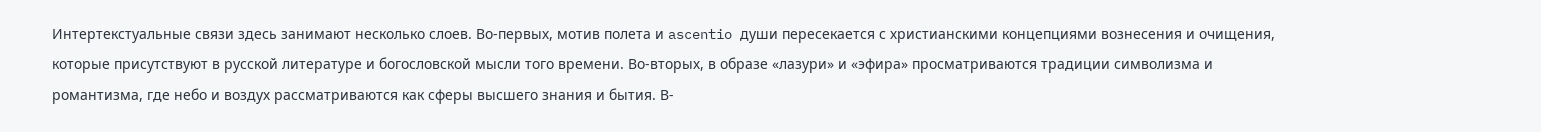Интертекстуальные связи здесь занимают несколько слоев. Во-первых, мотив полета и ascentio души пересекается с христианскими концепциями вознесения и очищения, которые присутствуют в русской литературе и богословской мысли того времени. Во-вторых, в образе «лазури» и «эфира» просматриваются традиции символизма и романтизма, где небо и воздух рассматриваются как сферы высшего знания и бытия. В-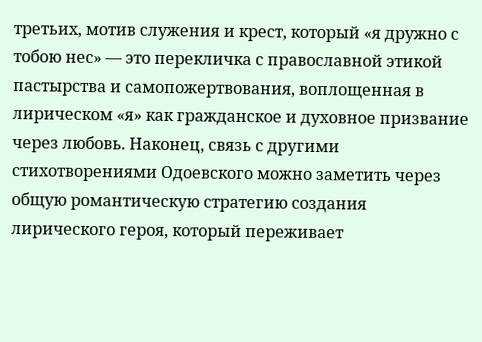третьих, мотив служения и крест, который «я дружно с тобою нес» — это перекличка с православной этикой пастырства и самопожертвования, воплощенная в лирическом «я» как гражданское и духовное призвание через любовь. Наконец, связь с другими стихотворениями Одоевского можно заметить через общую романтическую стратегию создания лирического героя, который переживает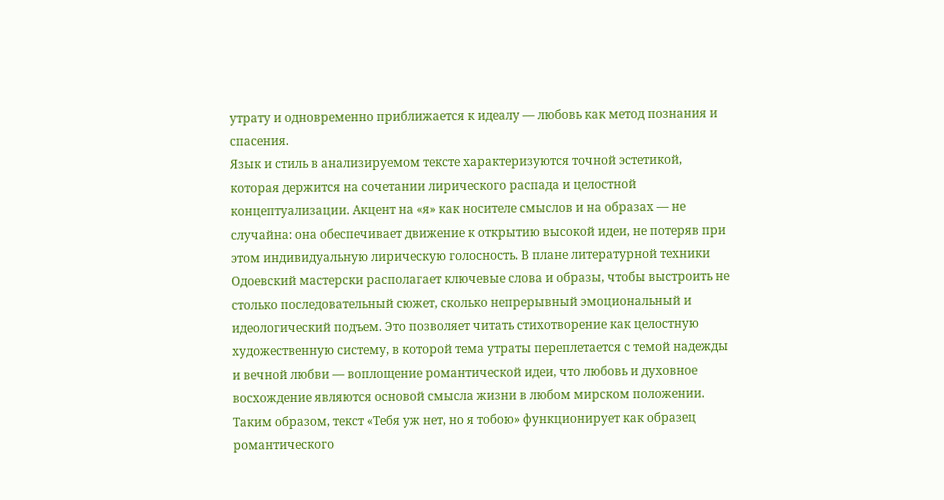утрату и одновременно приближается к идеалу — любовь как метод познания и спасения.
Язык и стиль в анализируемом тексте характеризуются точной эстетикой, которая держится на сочетании лирического распада и целостной концептуализации. Акцент на «я» как носителе смыслов и на образах — не случайна: она обеспечивает движение к открытию высокой идеи, не потеряв при этом индивидуальную лирическую голосность. В плане литературной техники Одоевский мастерски располагает ключевые слова и образы, чтобы выстроить не столько последовательный сюжет, сколько непрерывный эмоциональный и идеологический подъем. Это позволяет читать стихотворение как целостную художественную систему, в которой тема утраты переплетается с темой надежды и вечной любви — воплощение романтической идеи, что любовь и духовное восхождение являются основой смысла жизни в любом мирском положении.
Таким образом, текст «Тебя уж нет, но я тобою» функционирует как образец романтического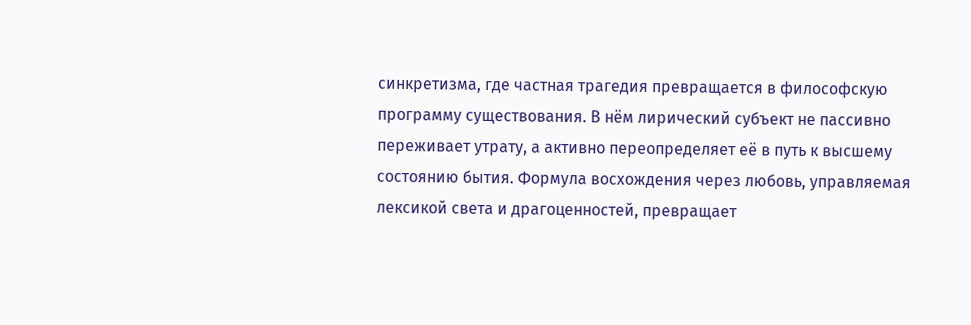синкретизма, где частная трагедия превращается в философскую программу существования. В нём лирический субъект не пассивно переживает утрату, а активно переопределяет её в путь к высшему состоянию бытия. Формула восхождения через любовь, управляемая лексикой света и драгоценностей, превращает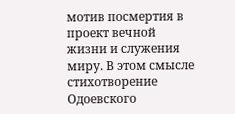мотив посмертия в проект вечной жизни и служения миру. В этом смысле стихотворение Одоевского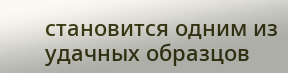становится одним из удачных образцов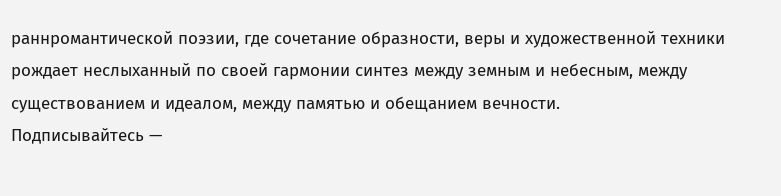раннромантической поэзии, где сочетание образности, веры и художественной техники рождает неслыханный по своей гармонии синтез между земным и небесным, между существованием и идеалом, между памятью и обещанием вечности.
Подписывайтесь —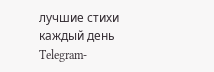лучшие стихи каждый день
Telegram-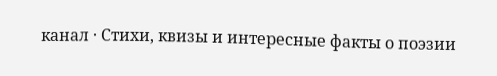канал · Стихи, квизы и интересные факты о поэзии